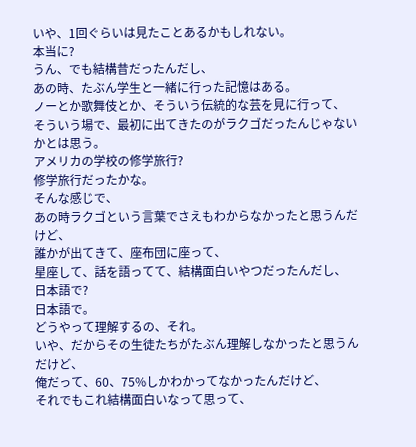いや、1回ぐらいは見たことあるかもしれない。
本当に?
うん、でも結構昔だったんだし、
あの時、たぶん学生と一緒に行った記憶はある。
ノーとか歌舞伎とか、そういう伝統的な芸を見に行って、
そういう場で、最初に出てきたのがラクゴだったんじゃないかとは思う。
アメリカの学校の修学旅行?
修学旅行だったかな。
そんな感じで、
あの時ラクゴという言葉でさえもわからなかったと思うんだけど、
誰かが出てきて、座布団に座って、
星座して、話を語ってて、結構面白いやつだったんだし、
日本語で?
日本語で。
どうやって理解するの、それ。
いや、だからその生徒たちがたぶん理解しなかったと思うんだけど、
俺だって、60、75%しかわかってなかったんだけど、
それでもこれ結構面白いなって思って、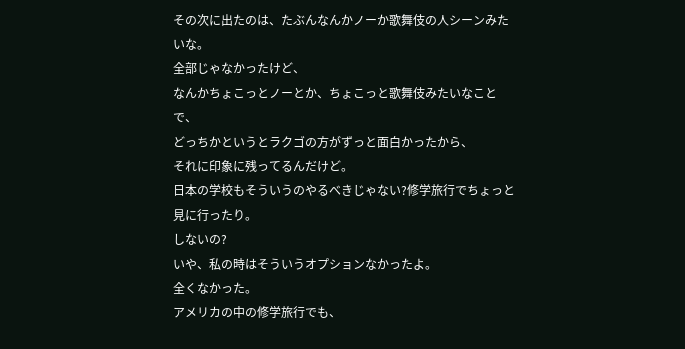その次に出たのは、たぶんなんかノーか歌舞伎の人シーンみたいな。
全部じゃなかったけど、
なんかちょこっとノーとか、ちょこっと歌舞伎みたいなことで、
どっちかというとラクゴの方がずっと面白かったから、
それに印象に残ってるんだけど。
日本の学校もそういうのやるべきじゃない?修学旅行でちょっと見に行ったり。
しないの?
いや、私の時はそういうオプションなかったよ。
全くなかった。
アメリカの中の修学旅行でも、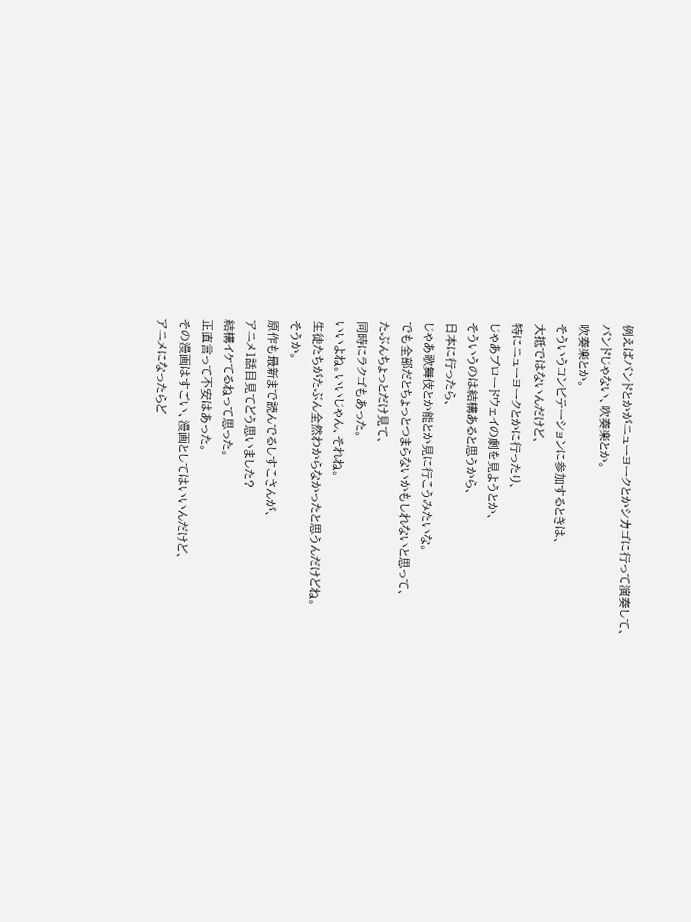例えばバンドとかがニューヨークとかシカゴに行って演奏して、
バンドじゃない、吹奏楽とか。
吹奏楽とか。
そういうコンピテーションに参加するときは、
大抵ではないんだけど、
特にニューヨークとかに行ったり、
じゃあブロードウェイの劇を見ようとか、
そういうのは結構あると思うから、
日本に行ったら、
じゃあ歌舞伎とか能とか見に行こうみたいな。
でも全部だとちょっとつまらないかもしれないと思って、
たぶんちょっとだけ見て、
同時にラクゴもあった。
いいよね。いいじゃん、それね。
生徒たちがたぶん全然わからなかったと思うんだけどね。
そうか。
原作も最新まで読んでるしすこさんが、
アニメ1話目見てどう思いました?
結構イケてるねって思った。
正直言って不安はあった。
その漫画はすごい、漫画としてはいいんだけど、
アニメになったらど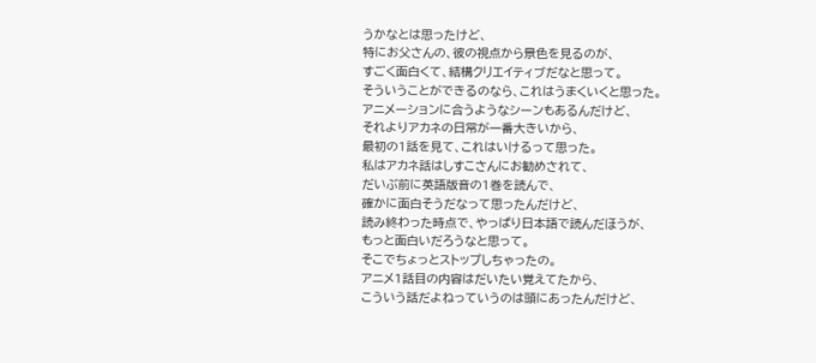うかなとは思ったけど、
特にお父さんの、彼の視点から景色を見るのが、
すごく面白くて、結構クリエイティブだなと思って。
そういうことができるのなら、これはうまくいくと思った。
アニメーションに合うようなシーンもあるんだけど、
それよりアカネの日常が一番大きいから、
最初の1話を見て、これはいけるって思った。
私はアカネ話はしすこさんにお勧めされて、
だいぶ前に英語版音の1巻を読んで、
確かに面白そうだなって思ったんだけど、
読み終わった時点で、やっぱり日本語で読んだほうが、
もっと面白いだろうなと思って。
そこでちょっとストップしちゃったの。
アニメ1話目の内容はだいたい覚えてたから、
こういう話だよねっていうのは頭にあったんだけど、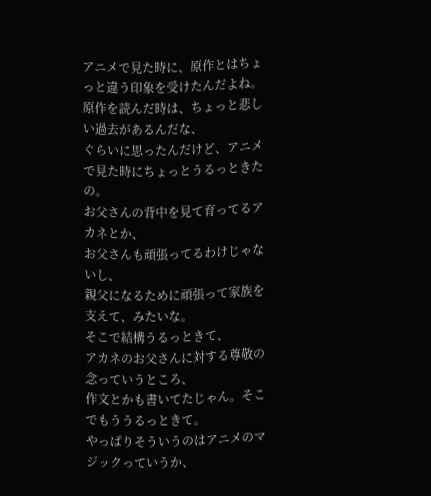アニメで見た時に、原作とはちょっと違う印象を受けたんだよね。
原作を読んだ時は、ちょっと悲しい過去があるんだな、
ぐらいに思ったんだけど、アニメで見た時にちょっとうるっときたの。
お父さんの背中を見て育ってるアカネとか、
お父さんも頑張ってるわけじゃないし、
親父になるために頑張って家族を支えて、みたいな。
そこで結構うるっときて、
アカネのお父さんに対する尊敬の念っていうところ、
作文とかも書いてたじゃん。そこでもううるっときて。
やっぱりそういうのはアニメのマジックっていうか、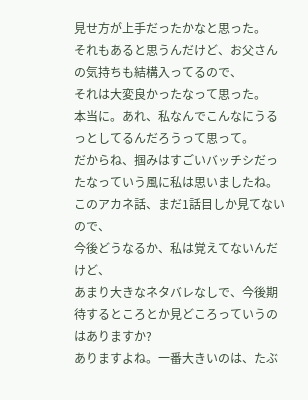見せ方が上手だったかなと思った。
それもあると思うんだけど、お父さんの気持ちも結構入ってるので、
それは大変良かったなって思った。
本当に。あれ、私なんでこんなにうるっとしてるんだろうって思って。
だからね、掴みはすごいバッチシだったなっていう風に私は思いましたね。
このアカネ話、まだ1話目しか見てないので、
今後どうなるか、私は覚えてないんだけど、
あまり大きなネタバレなしで、今後期待するところとか見どころっていうのはありますか?
ありますよね。一番大きいのは、たぶ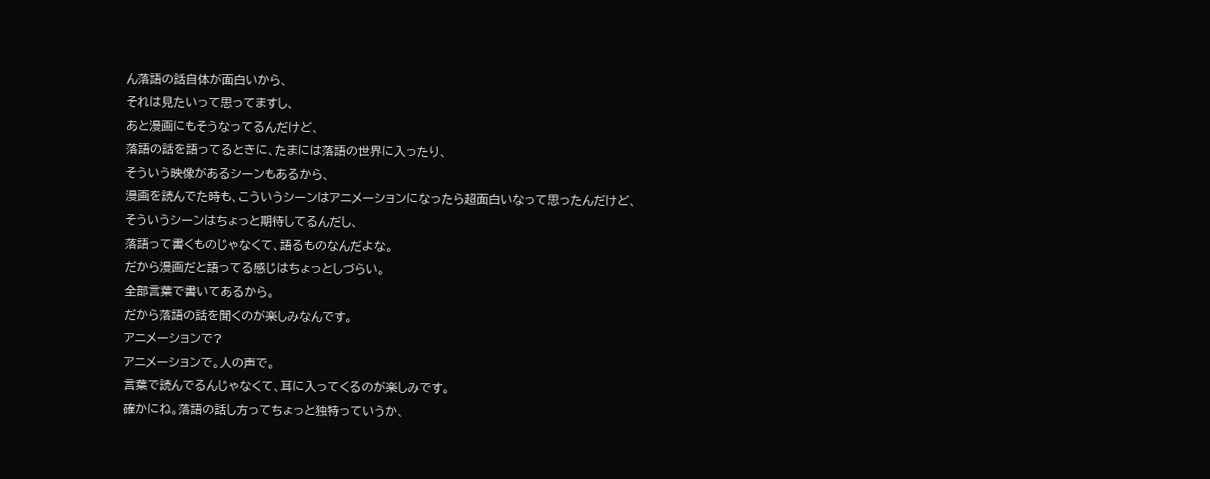ん落語の話自体が面白いから、
それは見たいって思ってますし、
あと漫画にもそうなってるんだけど、
落語の話を語ってるときに、たまには落語の世界に入ったり、
そういう映像があるシーンもあるから、
漫画を読んでた時も、こういうシーンはアニメーションになったら超面白いなって思ったんだけど、
そういうシーンはちょっと期待してるんだし、
落語って書くものじゃなくて、語るものなんだよな。
だから漫画だと語ってる感じはちょっとしづらい。
全部言葉で書いてあるから。
だから落語の話を聞くのが楽しみなんです。
アニメーションで?
アニメーションで。人の声で。
言葉で読んでるんじゃなくて、耳に入ってくるのが楽しみです。
確かにね。落語の話し方ってちょっと独特っていうか、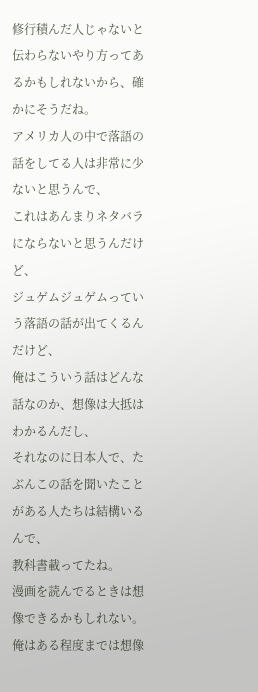修行積んだ人じゃないと伝わらないやり方ってあるかもしれないから、確かにそうだね。
アメリカ人の中で落語の話をしてる人は非常に少ないと思うんで、
これはあんまりネタバラにならないと思うんだけど、
ジュゲムジュゲムっていう落語の話が出てくるんだけど、
俺はこういう話はどんな話なのか、想像は大抵はわかるんだし、
それなのに日本人で、たぶんこの話を聞いたことがある人たちは結構いるんで、
教科書載ってたね。
漫画を読んでるときは想像できるかもしれない。
俺はある程度までは想像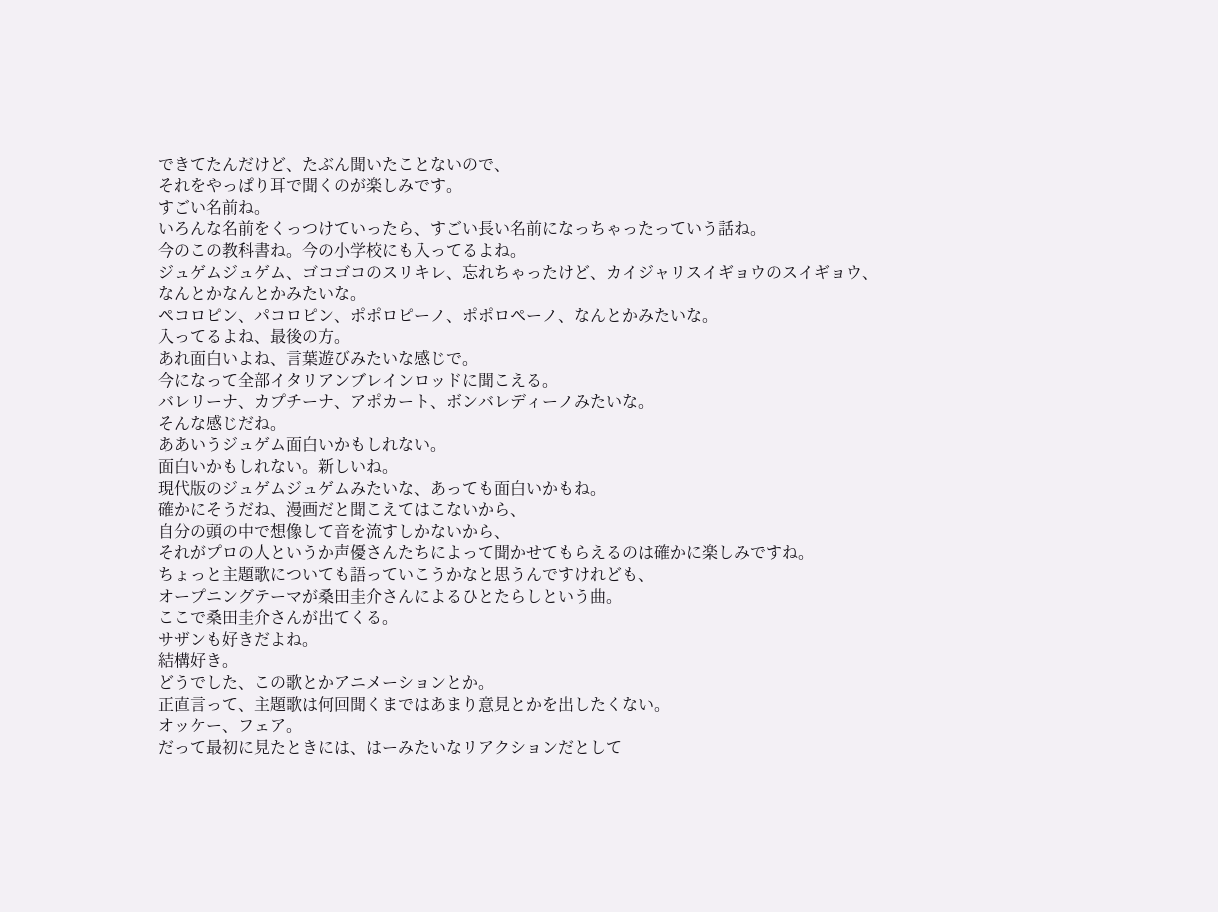できてたんだけど、たぶん聞いたことないので、
それをやっぱり耳で聞くのが楽しみです。
すごい名前ね。
いろんな名前をくっつけていったら、すごい長い名前になっちゃったっていう話ね。
今のこの教科書ね。今の小学校にも入ってるよね。
ジュゲムジュゲム、ゴコゴコのスリキレ、忘れちゃったけど、カイジャリスイギョウのスイギョウ、
なんとかなんとかみたいな。
ペコロピン、パコロピン、ポポロピーノ、ポポロペーノ、なんとかみたいな。
入ってるよね、最後の方。
あれ面白いよね、言葉遊びみたいな感じで。
今になって全部イタリアンブレインロッドに聞こえる。
バレリーナ、カプチーナ、アポカート、ボンバレディーノみたいな。
そんな感じだね。
ああいうジュゲム面白いかもしれない。
面白いかもしれない。新しいね。
現代版のジュゲムジュゲムみたいな、あっても面白いかもね。
確かにそうだね、漫画だと聞こえてはこないから、
自分の頭の中で想像して音を流すしかないから、
それがプロの人というか声優さんたちによって聞かせてもらえるのは確かに楽しみですね。
ちょっと主題歌についても語っていこうかなと思うんですけれども、
オープニングテーマが桑田圭介さんによるひとたらしという曲。
ここで桑田圭介さんが出てくる。
サザンも好きだよね。
結構好き。
どうでした、この歌とかアニメーションとか。
正直言って、主題歌は何回聞くまではあまり意見とかを出したくない。
オッケー、フェア。
だって最初に見たときには、はーみたいなリアクションだとして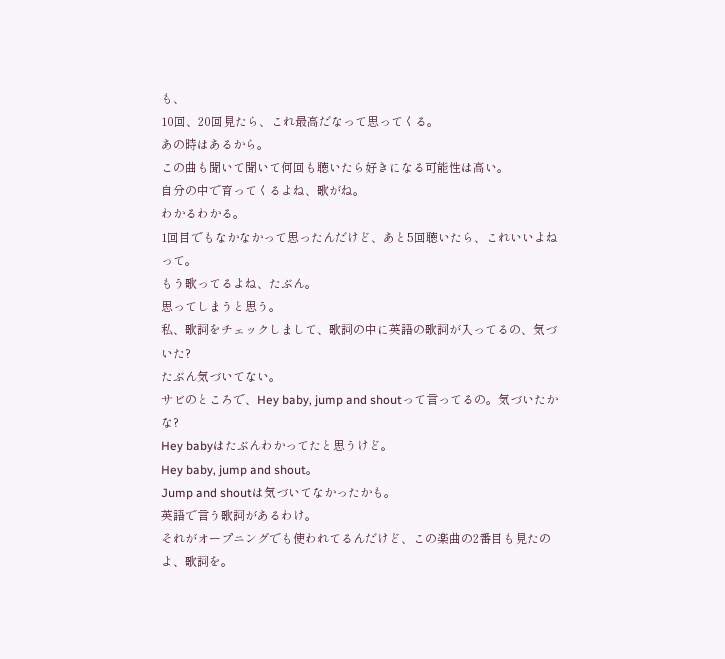も、
10回、20回見たら、これ最高だなって思ってくる。
あの時はあるから。
この曲も聞いて聞いて何回も聴いたら好きになる可能性は高い。
自分の中で育ってくるよね、歌がね。
わかるわかる。
1回目でもなかなかって思ったんだけど、あと5回聴いたら、これいいよねって。
もう歌ってるよね、たぶん。
思ってしまうと思う。
私、歌詞をチェックしまして、歌詞の中に英語の歌詞が入ってるの、気づいた?
たぶん気づいてない。
サビのところで、Hey baby, jump and shoutって言ってるの。気づいたかな?
Hey babyはたぶんわかってたと思うけど。
Hey baby, jump and shout。
Jump and shoutは気づいてなかったかも。
英語で言う歌詞があるわけ。
それがオープニングでも使われてるんだけど、この楽曲の2番目も見たのよ、歌詞を。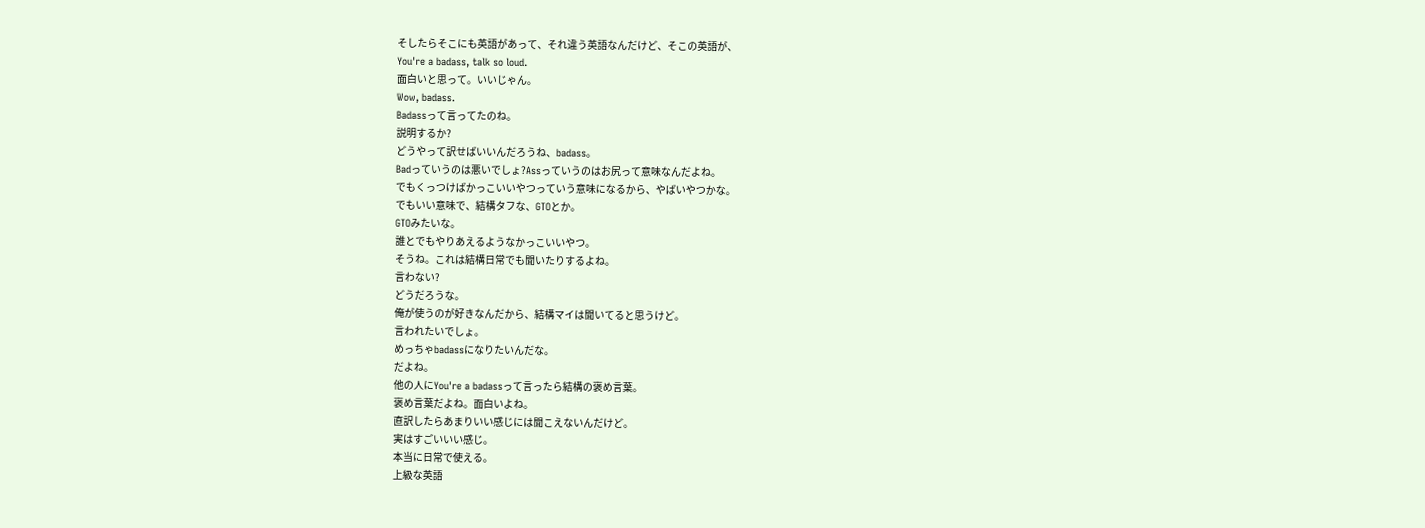そしたらそこにも英語があって、それ違う英語なんだけど、そこの英語が、
You're a badass, talk so loud.
面白いと思って。いいじゃん。
Wow, badass.
Badassって言ってたのね。
説明するか?
どうやって訳せばいいんだろうね、badass。
Badっていうのは悪いでしょ?Assっていうのはお尻って意味なんだよね。
でもくっつけばかっこいいやつっていう意味になるから、やばいやつかな。
でもいい意味で、結構タフな、GTOとか。
GTOみたいな。
誰とでもやりあえるようなかっこいいやつ。
そうね。これは結構日常でも聞いたりするよね。
言わない?
どうだろうな。
俺が使うのが好きなんだから、結構マイは聞いてると思うけど。
言われたいでしょ。
めっちゃbadassになりたいんだな。
だよね。
他の人にYou're a badassって言ったら結構の褒め言葉。
褒め言葉だよね。面白いよね。
直訳したらあまりいい感じには聞こえないんだけど。
実はすごいいい感じ。
本当に日常で使える。
上級な英語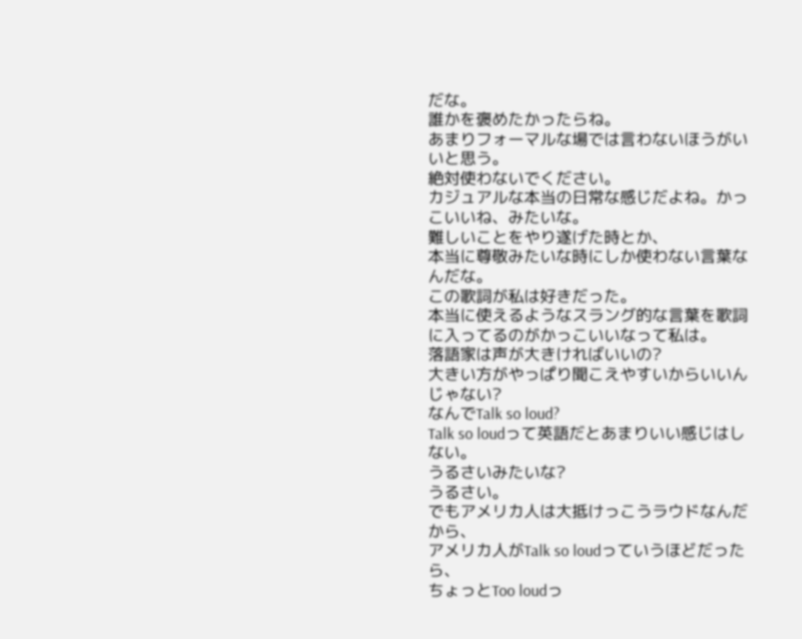だな。
誰かを褒めたかったらね。
あまりフォーマルな場では言わないほうがいいと思う。
絶対使わないでください。
カジュアルな本当の日常な感じだよね。かっこいいね、みたいな。
難しいことをやり遂げた時とか、
本当に尊敬みたいな時にしか使わない言葉なんだな。
この歌詞が私は好きだった。
本当に使えるようなスラング的な言葉を歌詞に入ってるのがかっこいいなって私は。
落語家は声が大きければいいの?
大きい方がやっぱり聞こえやすいからいいんじゃない?
なんでTalk so loud?
Talk so loudって英語だとあまりいい感じはしない。
うるさいみたいな?
うるさい。
でもアメリカ人は大抵けっこうラウドなんだから、
アメリカ人がTalk so loudっていうほどだったら、
ちょっとToo loudっ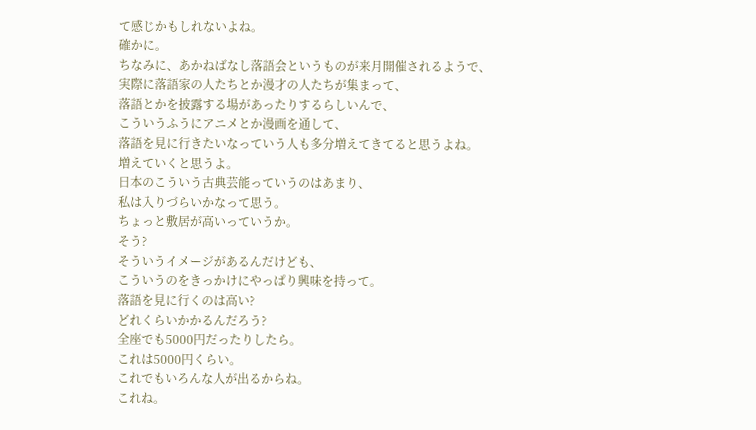て感じかもしれないよね。
確かに。
ちなみに、あかねばなし落語会というものが来月開催されるようで、
実際に落語家の人たちとか漫才の人たちが集まって、
落語とかを披露する場があったりするらしいんで、
こういうふうにアニメとか漫画を通して、
落語を見に行きたいなっていう人も多分増えてきてると思うよね。
増えていくと思うよ。
日本のこういう古典芸能っていうのはあまり、
私は入りづらいかなって思う。
ちょっと敷居が高いっていうか。
そう?
そういうイメージがあるんだけども、
こういうのをきっかけにやっぱり興味を持って。
落語を見に行くのは高い?
どれくらいかかるんだろう?
全座でも5000円だったりしたら。
これは5000円くらい。
これでもいろんな人が出るからね。
これね。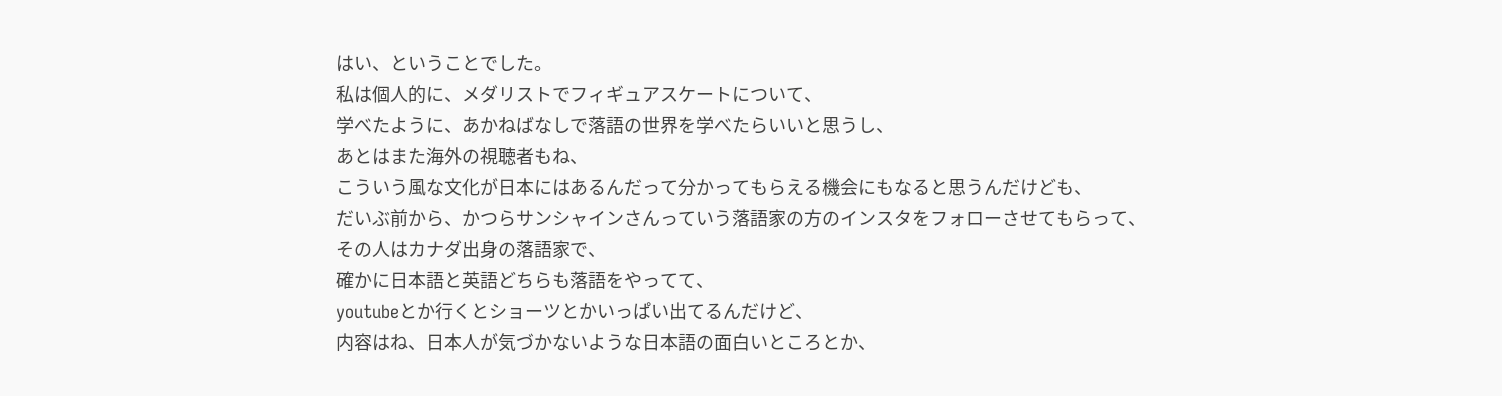はい、ということでした。
私は個人的に、メダリストでフィギュアスケートについて、
学べたように、あかねばなしで落語の世界を学べたらいいと思うし、
あとはまた海外の視聴者もね、
こういう風な文化が日本にはあるんだって分かってもらえる機会にもなると思うんだけども、
だいぶ前から、かつらサンシャインさんっていう落語家の方のインスタをフォローさせてもらって、
その人はカナダ出身の落語家で、
確かに日本語と英語どちらも落語をやってて、
youtubeとか行くとショーツとかいっぱい出てるんだけど、
内容はね、日本人が気づかないような日本語の面白いところとか、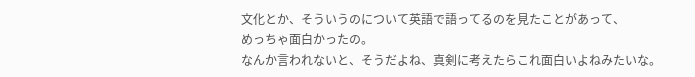文化とか、そういうのについて英語で語ってるのを見たことがあって、
めっちゃ面白かったの。
なんか言われないと、そうだよね、真剣に考えたらこれ面白いよねみたいな。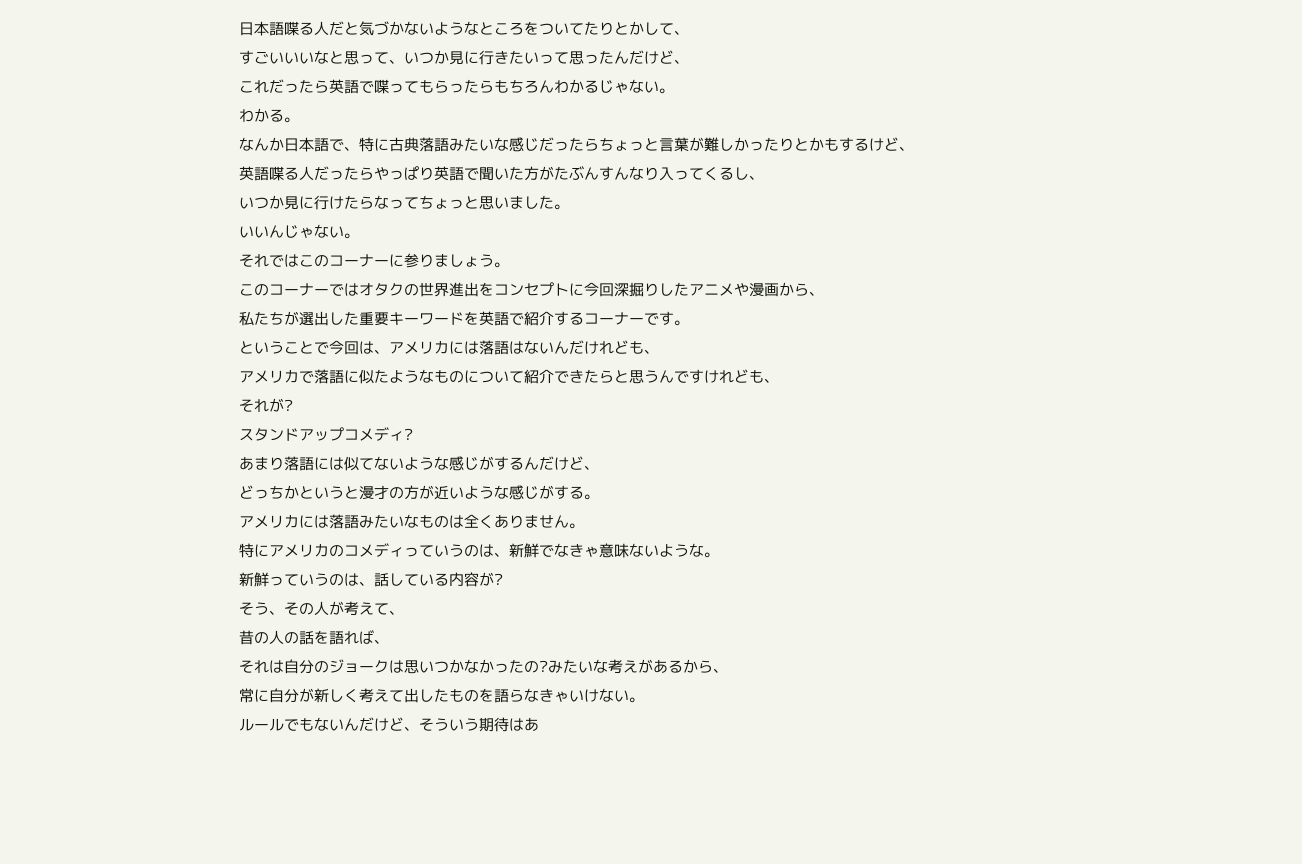日本語喋る人だと気づかないようなところをついてたりとかして、
すごいいいなと思って、いつか見に行きたいって思ったんだけど、
これだったら英語で喋ってもらったらもちろんわかるじゃない。
わかる。
なんか日本語で、特に古典落語みたいな感じだったらちょっと言葉が難しかったりとかもするけど、
英語喋る人だったらやっぱり英語で聞いた方がたぶんすんなり入ってくるし、
いつか見に行けたらなってちょっと思いました。
いいんじゃない。
それではこのコーナーに参りましょう。
このコーナーではオタクの世界進出をコンセプトに今回深掘りしたアニメや漫画から、
私たちが選出した重要キーワードを英語で紹介するコーナーです。
ということで今回は、アメリカには落語はないんだけれども、
アメリカで落語に似たようなものについて紹介できたらと思うんですけれども、
それが?
スタンドアップコメディ?
あまり落語には似てないような感じがするんだけど、
どっちかというと漫才の方が近いような感じがする。
アメリカには落語みたいなものは全くありません。
特にアメリカのコメディっていうのは、新鮮でなきゃ意味ないような。
新鮮っていうのは、話している内容が?
そう、その人が考えて、
昔の人の話を語れば、
それは自分のジョークは思いつかなかったの?みたいな考えがあるから、
常に自分が新しく考えて出したものを語らなきゃいけない。
ルールでもないんだけど、そういう期待はあ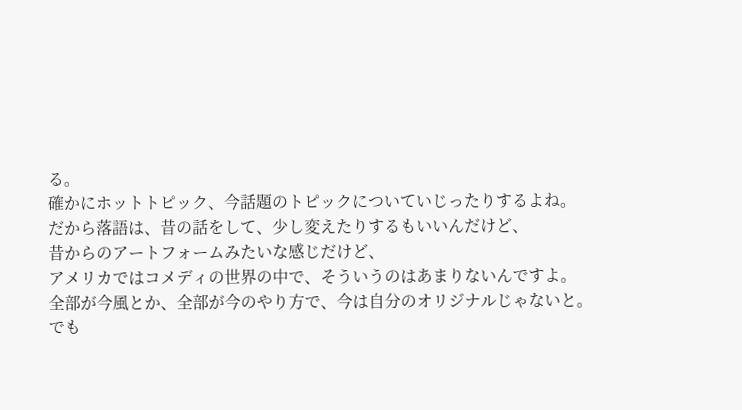る。
確かにホットトピック、今話題のトピックについていじったりするよね。
だから落語は、昔の話をして、少し変えたりするもいいんだけど、
昔からのアートフォームみたいな感じだけど、
アメリカではコメディの世界の中で、そういうのはあまりないんですよ。
全部が今風とか、全部が今のやり方で、今は自分のオリジナルじゃないと。
でも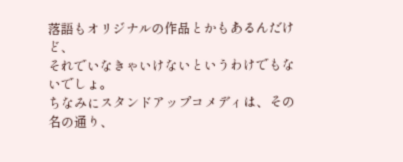落語もオリジナルの作品とかもあるんだけど、
それでいなきゃいけないというわけでもないでしょ。
ちなみにスタンドアップコメディは、その名の通り、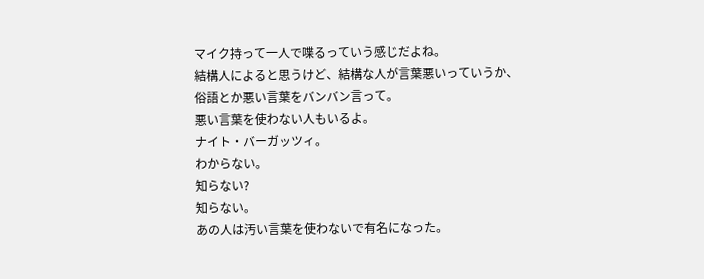マイク持って一人で喋るっていう感じだよね。
結構人によると思うけど、結構な人が言葉悪いっていうか、
俗語とか悪い言葉をバンバン言って。
悪い言葉を使わない人もいるよ。
ナイト・バーガッツィ。
わからない。
知らない?
知らない。
あの人は汚い言葉を使わないで有名になった。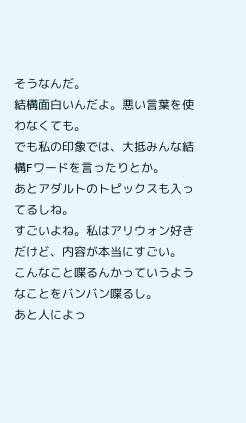そうなんだ。
結構面白いんだよ。悪い言葉を使わなくても。
でも私の印象では、大抵みんな結構Fワードを言ったりとか。
あとアダルトのトピックスも入ってるしね。
すごいよね。私はアリウォン好きだけど、内容が本当にすごい。
こんなこと喋るんかっていうようなことをバンバン喋るし。
あと人によっ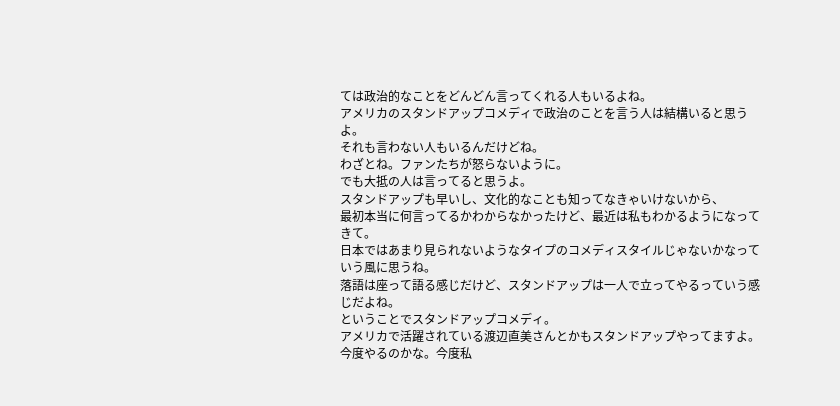ては政治的なことをどんどん言ってくれる人もいるよね。
アメリカのスタンドアップコメディで政治のことを言う人は結構いると思うよ。
それも言わない人もいるんだけどね。
わざとね。ファンたちが怒らないように。
でも大抵の人は言ってると思うよ。
スタンドアップも早いし、文化的なことも知ってなきゃいけないから、
最初本当に何言ってるかわからなかったけど、最近は私もわかるようになってきて。
日本ではあまり見られないようなタイプのコメディスタイルじゃないかなっていう風に思うね。
落語は座って語る感じだけど、スタンドアップは一人で立ってやるっていう感じだよね。
ということでスタンドアップコメディ。
アメリカで活躍されている渡辺直美さんとかもスタンドアップやってますよ。
今度やるのかな。今度私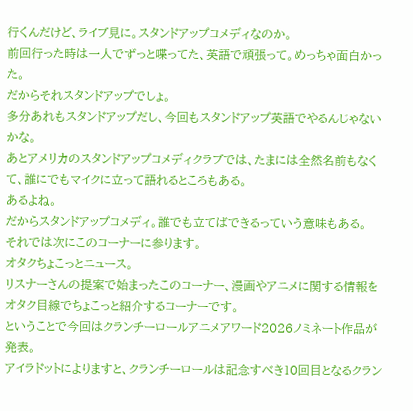行くんだけど、ライブ見に。スタンドアップコメディなのか。
前回行った時は一人でずっと喋ってた、英語で頑張って。めっちゃ面白かった。
だからそれスタンドアップでしょ。
多分あれもスタンドアップだし、今回もスタンドアップ英語でやるんじゃないかな。
あとアメリカのスタンドアップコメディクラブでは、たまには全然名前もなくて、誰にでもマイクに立って語れるところもある。
あるよね。
だからスタンドアップコメディ。誰でも立てばできるっていう意味もある。
それでは次にこのコーナーに参ります。
オタクちょこっとニュース。
リスナーさんの提案で始まったこのコーナー、漫画やアニメに関する情報をオタク目線でちょこっと紹介するコーナーです。
ということで今回はクランチーロールアニメアワード2026ノミネート作品が発表。
アイラドットによりますと、クランチーロールは記念すべき10回目となるクラン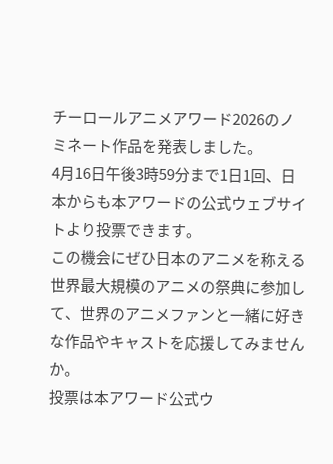チーロールアニメアワード2026のノミネート作品を発表しました。
4月16日午後3時59分まで1日1回、日本からも本アワードの公式ウェブサイトより投票できます。
この機会にぜひ日本のアニメを称える世界最大規模のアニメの祭典に参加して、世界のアニメファンと一緒に好きな作品やキャストを応援してみませんか。
投票は本アワード公式ウ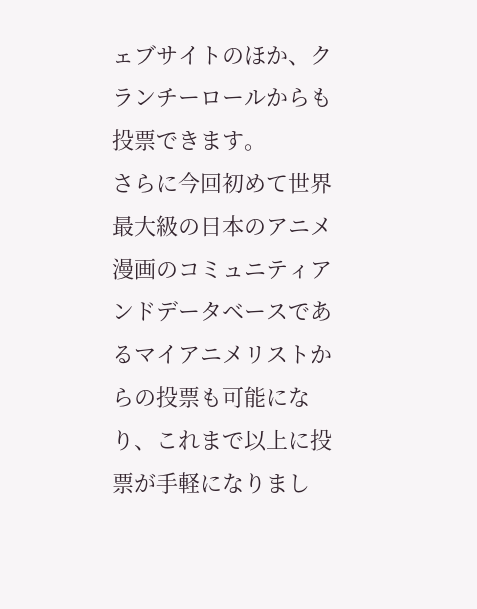ェブサイトのほか、クランチーロールからも投票できます。
さらに今回初めて世界最大級の日本のアニメ漫画のコミュニティアンドデータベースであるマイアニメリストからの投票も可能になり、これまで以上に投票が手軽になりまし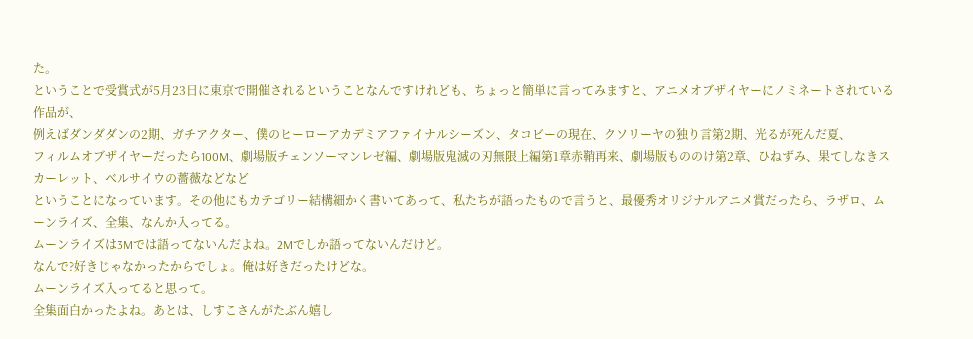た。
ということで受賞式が5月23日に東京で開催されるということなんですけれども、ちょっと簡単に言ってみますと、アニメオブザイヤーにノミネートされている作品が、
例えばダンダダンの2期、ガチアクター、僕のヒーローアカデミアファイナルシーズン、タコビーの現在、クソリーヤの独り言第2期、光るが死んだ夏、
フィルムオブザイヤーだったら100M、劇場版チェンソーマンレゼ編、劇場版鬼滅の刃無限上編第1章赤鞘再来、劇場版もののけ第2章、ひねずみ、果てしなきスカーレット、ベルサイウの薔薇などなど
ということになっています。その他にもカテゴリー結構細かく書いてあって、私たちが語ったもので言うと、最優秀オリジナルアニメ賞だったら、ラザロ、ムーンライズ、全集、なんか入ってる。
ムーンライズは3Mでは語ってないんだよね。2Mでしか語ってないんだけど。
なんで?好きじゃなかったからでしょ。俺は好きだったけどな。
ムーンライズ入ってると思って。
全集面白かったよね。あとは、しすこさんがたぶん嬉し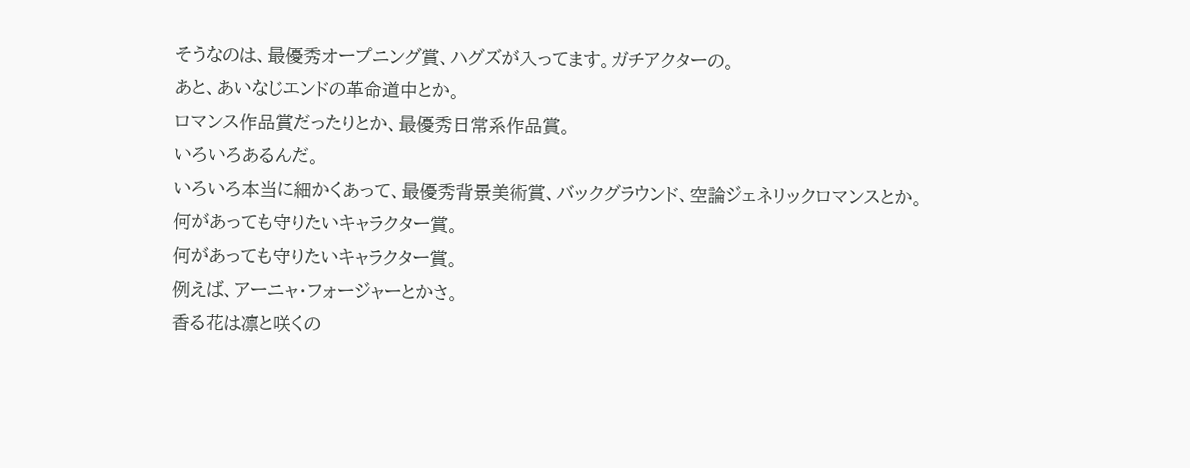そうなのは、最優秀オープニング賞、ハグズが入ってます。ガチアクターの。
あと、あいなじエンドの革命道中とか。
ロマンス作品賞だったりとか、最優秀日常系作品賞。
いろいろあるんだ。
いろいろ本当に細かくあって、最優秀背景美術賞、バックグラウンド、空論ジェネリックロマンスとか。
何があっても守りたいキャラクター賞。
何があっても守りたいキャラクター賞。
例えば、アーニャ・フォージャーとかさ。
香る花は凛と咲くの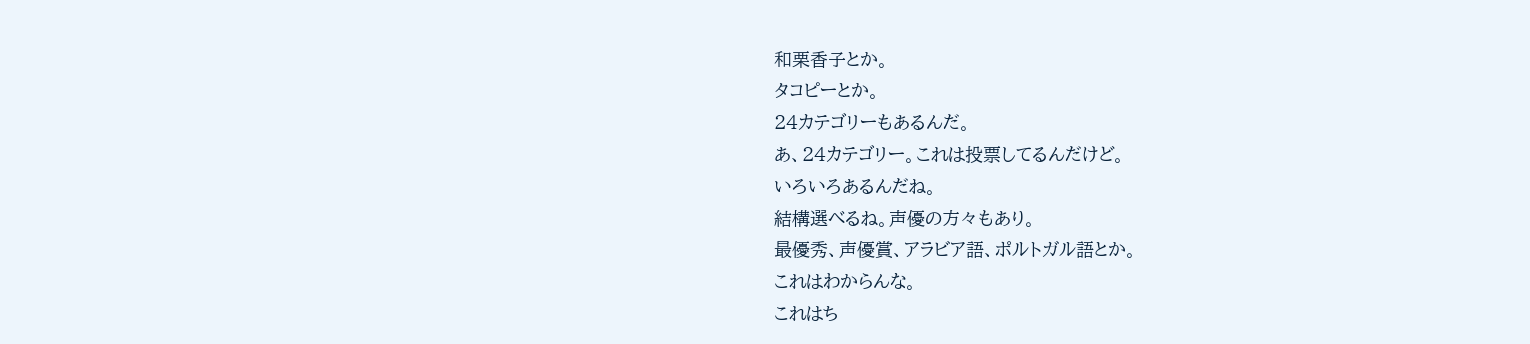和栗香子とか。
タコピーとか。
24カテゴリーもあるんだ。
あ、24カテゴリー。これは投票してるんだけど。
いろいろあるんだね。
結構選べるね。声優の方々もあり。
最優秀、声優賞、アラビア語、ポルトガル語とか。
これはわからんな。
これはち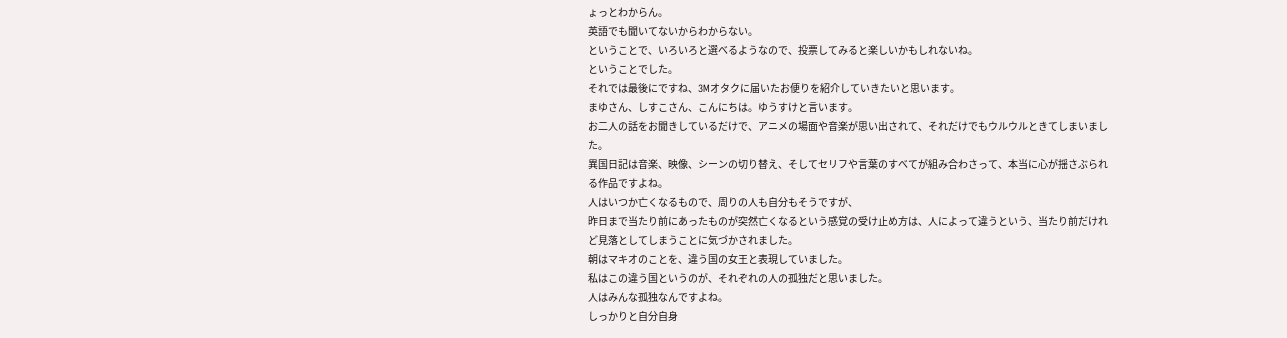ょっとわからん。
英語でも聞いてないからわからない。
ということで、いろいろと選べるようなので、投票してみると楽しいかもしれないね。
ということでした。
それでは最後にですね、3Mオタクに届いたお便りを紹介していきたいと思います。
まゆさん、しすこさん、こんにちは。ゆうすけと言います。
お二人の話をお聞きしているだけで、アニメの場面や音楽が思い出されて、それだけでもウルウルときてしまいました。
異国日記は音楽、映像、シーンの切り替え、そしてセリフや言葉のすべてが組み合わさって、本当に心が揺さぶられる作品ですよね。
人はいつか亡くなるもので、周りの人も自分もそうですが、
昨日まで当たり前にあったものが突然亡くなるという感覚の受け止め方は、人によって違うという、当たり前だけれど見落としてしまうことに気づかされました。
朝はマキオのことを、違う国の女王と表現していました。
私はこの違う国というのが、それぞれの人の孤独だと思いました。
人はみんな孤独なんですよね。
しっかりと自分自身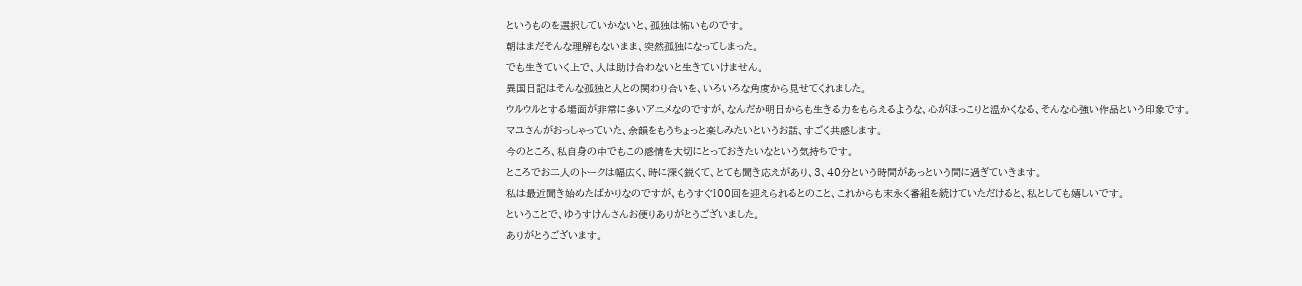というものを選択していかないと、孤独は怖いものです。
朝はまだそんな理解もないまま、突然孤独になってしまった。
でも生きていく上で、人は助け合わないと生きていけません。
異国日記はそんな孤独と人との関わり合いを、いろいろな角度から見せてくれました。
ウルウルとする場面が非常に多いアニメなのですが、なんだか明日からも生きる力をもらえるような、心がほっこりと温かくなる、そんな心強い作品という印象です。
マユさんがおっしゃっていた、余韻をもうちょっと楽しみたいというお話、すごく共感します。
今のところ、私自身の中でもこの感情を大切にとっておきたいなという気持ちです。
ところでお二人のトークは幅広く、時に深く鋭くて、とても聞き応えがあり、3、40分という時間があっという間に過ぎていきます。
私は最近聞き始めたばかりなのですが、もうすぐ100回を迎えられるとのこと、これからも末永く番組を続けていただけると、私としても嬉しいです。
ということで、ゆうすけんさんお便りありがとうございました。
ありがとうございます。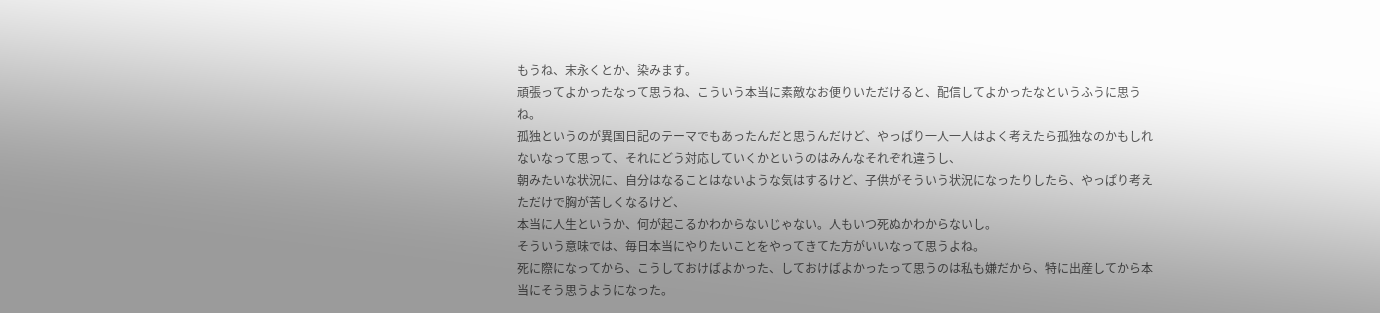もうね、末永くとか、染みます。
頑張ってよかったなって思うね、こういう本当に素敵なお便りいただけると、配信してよかったなというふうに思うね。
孤独というのが異国日記のテーマでもあったんだと思うんだけど、やっぱり一人一人はよく考えたら孤独なのかもしれないなって思って、それにどう対応していくかというのはみんなそれぞれ違うし、
朝みたいな状況に、自分はなることはないような気はするけど、子供がそういう状況になったりしたら、やっぱり考えただけで胸が苦しくなるけど、
本当に人生というか、何が起こるかわからないじゃない。人もいつ死ぬかわからないし。
そういう意味では、毎日本当にやりたいことをやってきてた方がいいなって思うよね。
死に際になってから、こうしておけばよかった、しておけばよかったって思うのは私も嫌だから、特に出産してから本当にそう思うようになった。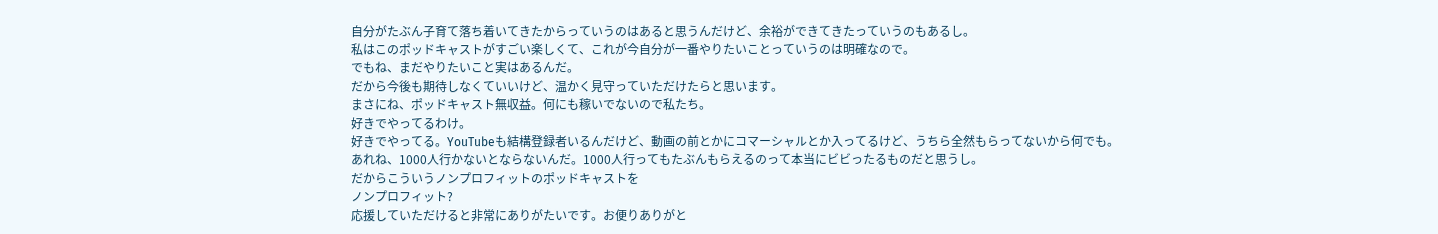自分がたぶん子育て落ち着いてきたからっていうのはあると思うんだけど、余裕ができてきたっていうのもあるし。
私はこのポッドキャストがすごい楽しくて、これが今自分が一番やりたいことっていうのは明確なので。
でもね、まだやりたいこと実はあるんだ。
だから今後も期待しなくていいけど、温かく見守っていただけたらと思います。
まさにね、ポッドキャスト無収益。何にも稼いでないので私たち。
好きでやってるわけ。
好きでやってる。YouTubeも結構登録者いるんだけど、動画の前とかにコマーシャルとか入ってるけど、うちら全然もらってないから何でも。
あれね、1000人行かないとならないんだ。1000人行ってもたぶんもらえるのって本当にビビったるものだと思うし。
だからこういうノンプロフィットのポッドキャストを
ノンプロフィット?
応援していただけると非常にありがたいです。お便りありがと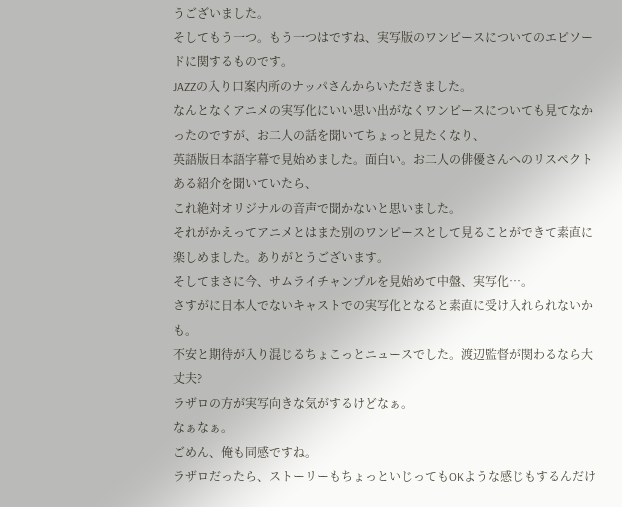うございました。
そしてもう一つ。もう一つはですね、実写版のワンピースについてのエピソードに関するものです。
JAZZの入り口案内所のナッパさんからいただきました。
なんとなくアニメの実写化にいい思い出がなくワンピースについても見てなかったのですが、お二人の話を聞いてちょっと見たくなり、
英語版日本語字幕で見始めました。面白い。お二人の俳優さんへのリスペクトある紹介を聞いていたら、
これ絶対オリジナルの音声で聞かないと思いました。
それがかえってアニメとはまた別のワンピースとして見ることができて素直に楽しめました。ありがとうございます。
そしてまさに今、サムライチャンプルを見始めて中盤、実写化…。
さすがに日本人でないキャストでの実写化となると素直に受け入れられないかも。
不安と期待が入り混じるちょこっとニュースでした。渡辺監督が関わるなら大丈夫?
ラザロの方が実写向きな気がするけどなぁ。
なぁなぁ。
ごめん、俺も同感ですね。
ラザロだったら、ストーリーもちょっといじってもOKような感じもするんだけ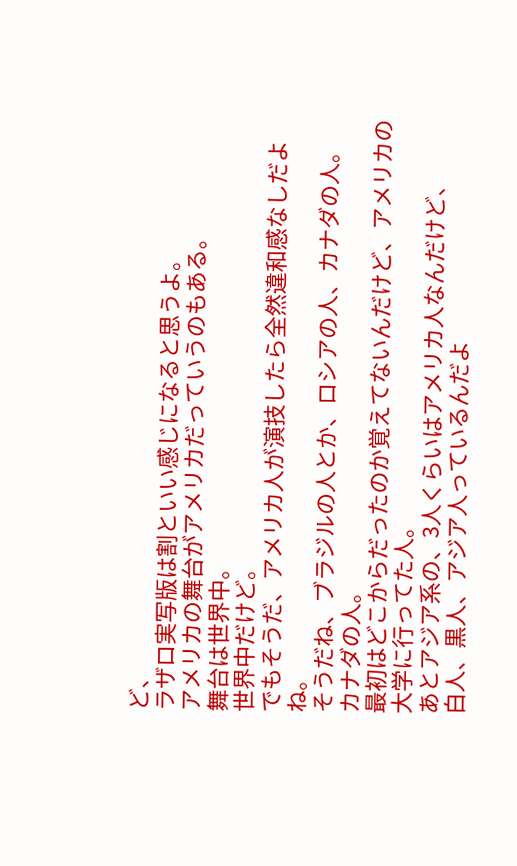ど、
ラザロ実写版は割といい感じになると思うよ。
アメリカの舞台がアメリカだっていうのもある。
舞台は世界中。
世界中だけど。
でもそうだ、アメリカ人が演技したら全然違和感なしだよね。
そうだね、ブラジルの人とか、ロシアの人、カナダの人。
カナダの人。
最初はどこからだったのか覚えてないんだけど、アメリカの大学に行ってた人。
あとアジア系の、3人くらいはアメリカ人なんだけど、
白人、黒人、アジア人っているんだよ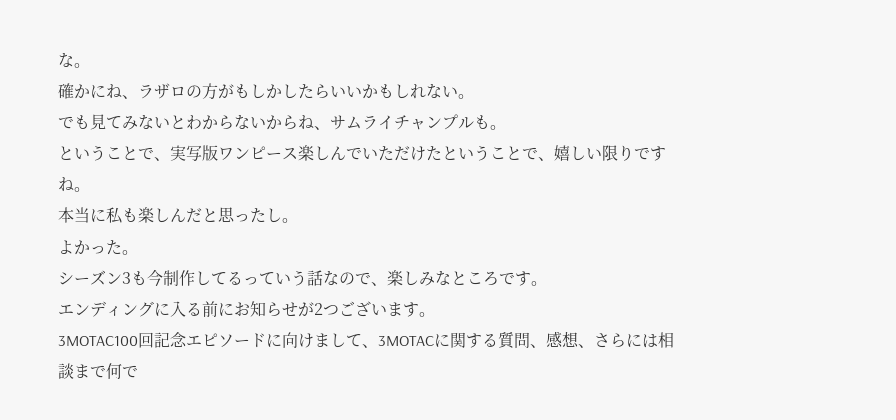な。
確かにね、ラザロの方がもしかしたらいいかもしれない。
でも見てみないとわからないからね、サムライチャンプルも。
ということで、実写版ワンピース楽しんでいただけたということで、嬉しい限りですね。
本当に私も楽しんだと思ったし。
よかった。
シーズン3も今制作してるっていう話なので、楽しみなところです。
エンディングに入る前にお知らせが2つございます。
3MOTAC100回記念エピソードに向けまして、3MOTACに関する質問、感想、さらには相談まで何で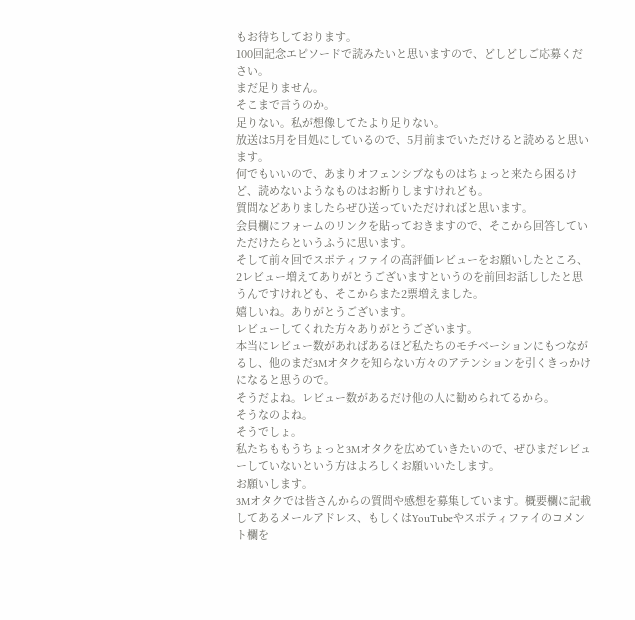もお待ちしております。
100回記念エピソードで読みたいと思いますので、どしどしご応募ください。
まだ足りません。
そこまで言うのか。
足りない。私が想像してたより足りない。
放送は5月を目処にしているので、5月前までいただけると読めると思います。
何でもいいので、あまりオフェンシブなものはちょっと来たら困るけど、読めないようなものはお断りしますけれども。
質問などありましたらぜひ送っていただければと思います。
会員欄にフォームのリンクを貼っておきますので、そこから回答していただけたらというふうに思います。
そして前々回でスポティファイの高評価レビューをお願いしたところ、2レビュー増えてありがとうございますというのを前回お話ししたと思うんですけれども、そこからまた2票増えました。
嬉しいね。ありがとうございます。
レビューしてくれた方々ありがとうございます。
本当にレビュー数があればあるほど私たちのモチベーションにもつながるし、他のまだ3Mオタクを知らない方々のアテンションを引くきっかけになると思うので。
そうだよね。レビュー数があるだけ他の人に勧められてるから。
そうなのよね。
そうでしょ。
私たちももうちょっと3Mオタクを広めていきたいので、ぜひまだレビューしていないという方はよろしくお願いいたします。
お願いします。
3Mオタクでは皆さんからの質問や感想を募集しています。概要欄に記載してあるメールアドレス、もしくはYouTubeやスポティファイのコメント欄を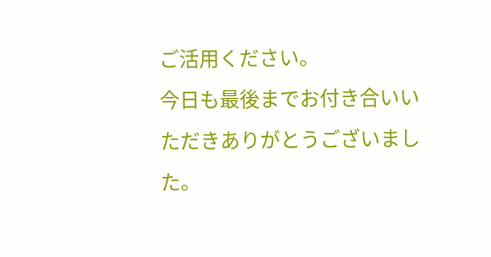ご活用ください。
今日も最後までお付き合いいただきありがとうございました。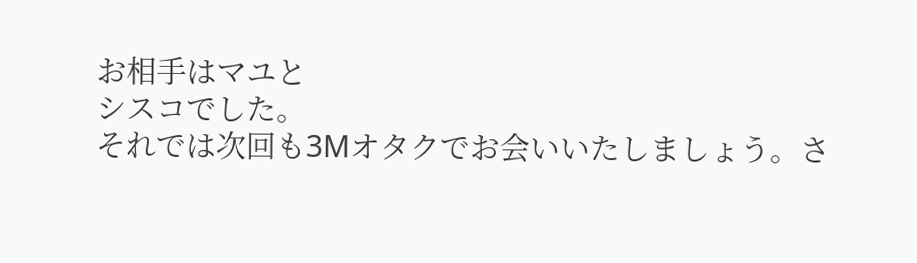お相手はマユと
シスコでした。
それでは次回も3Mオタクでお会いいたしましょう。さ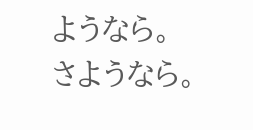ようなら。
さようなら。